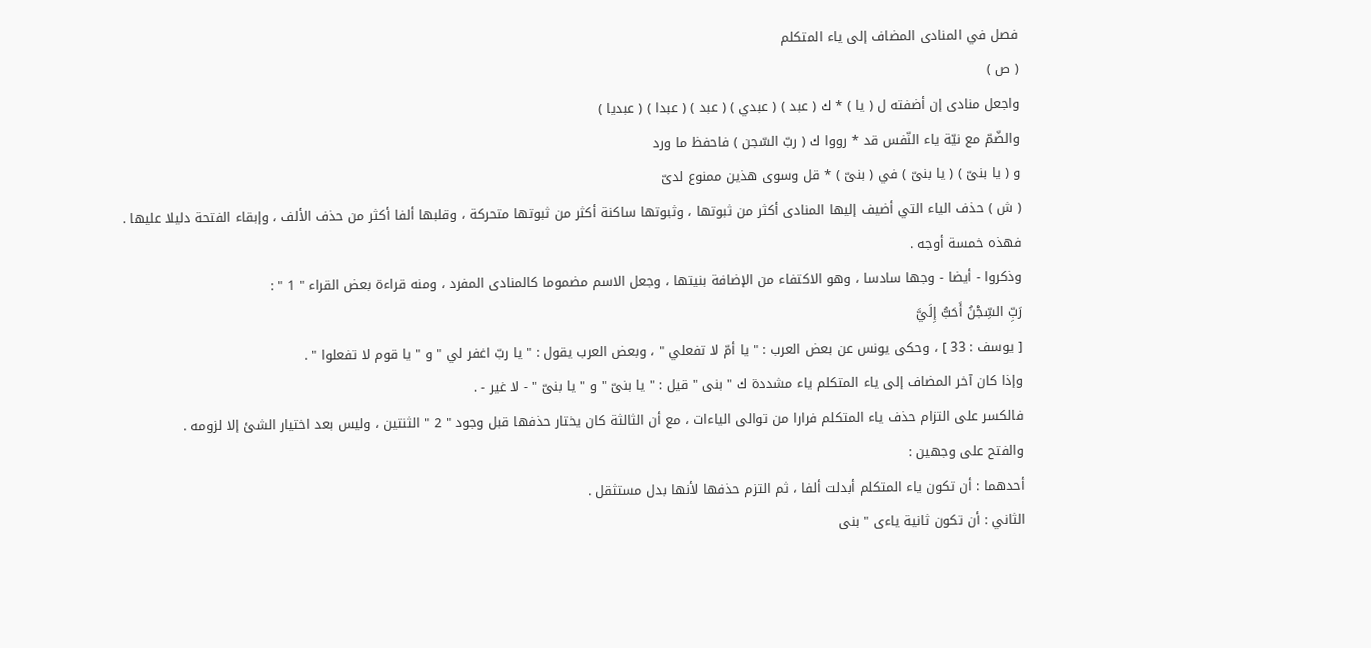فصل في المنادى المضاف إلى ياء المتكلم
( ص )
واجعل منادى إن أضفته ل ( يا ) * ك ( عبد ) ( عبدي ) ( عبد ) ( عبدا ) ( عبديا )
والضّمّ مع نيّة ياء النّفس قد * رووا ك ( ربّ السّجن ) فاحفظ ما ورد
و ( يا بنىّ ) ( يا بنىّ ) في ( بنىّ ) * قل وسوى هذين ممنوع لدىّ
( ش ) حذف الياء التي أضيف إليها المنادى أكثر من ثبوتها ، وثبوتها ساكنة أكثر من ثبوتها متحركة ، وقلبها ألفا أكثر من حذف الألف ، وإبقاء الفتحة دليلا عليها .
فهذه خمسة أوجه .
وذكروا - أيضا - وجها سادسا ، وهو الاكتفاء من الإضافة بنيتها ، وجعل الاسم مضموما كالمنادى المفرد ، ومنه قراءة بعض القراء " 1 " :
رَبِّ السِّجْنُ أَحَبُّ إِلَيَّ
[ يوسف : 33 ] ، وحكى يونس عن بعض العرب : " يا أمّ لا تفعلي " ، وبعض العرب يقول : " يا ربّ اغفر لي " و " يا قوم لا تفعلوا " .
وإذا كان آخر المضاف إلى ياء المتكلم ياء مشددة ك " بنى " قيل : " يا بنىّ " و " يا بنىّ " - لا غير - .
فالكسر على التزام حذف ياء المتكلم فرارا من توالى الياءات ، مع أن الثالثة كان يختار حذفها قبل وجود " 2 " الثنتين ، وليس بعد اختيار الشئ إلا لزومه .
والفتح على وجهين :
أحدهما : أن تكون ياء المتكلم أبدلت ألفا ، ثم التزم حذفها لأنها بدل مستثقل .
الثاني : أن تكون ثانية ياءى " بنى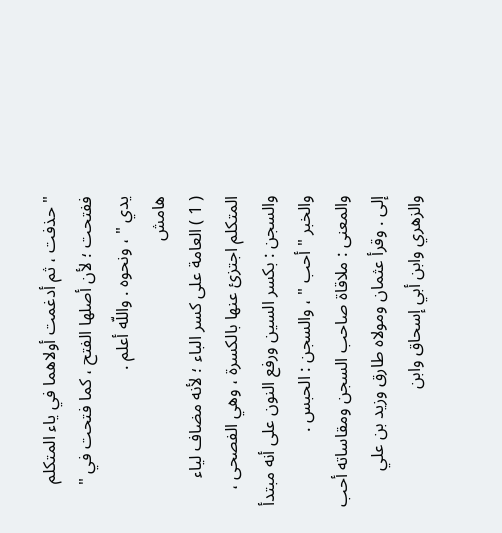" حذفت ، ثم أدغمت أولاهما في ياء المتكلم ففتحت ؛ لأن أصلها الفتح ، كما فتحت في " يدي " ، ونحوه . واللّه أعلم .
هامش
( 1 ) العامة على كسر الباء ؛ لأنه مضاف لياء المتكلم اجتزئ عنها بالكسرة ، وهي الفصحى ، والسجن : بكسر السين ورفع النون على أنه مبتدأ والخبر " أحب " ، والسجن : الحبس .
والمعنى : ملاقاة صاحب السجن ومقاساته أحب إلى . وقرأ عثمان ومولاه طارق وزيد بن علي والزهري وابن أبي إسحاق وابن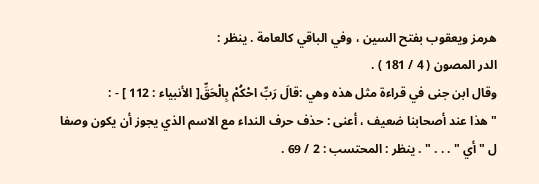هرمز ويعقوب بفتح السين ، وفي الباقي كالعامة . ينظر :
الدر المصون ( 4 / 181 ) .
وقال ابن جنى في قراءة مثل هذه وهي :قالَ رَبِّ احْكُمْ بِالْحَقِّ[ الأنبياء : 112 ] - :
" هذا عند أصحابنا ضعيف ، أعنى : حذف حرف النداء مع الاسم الذي يجوز أن يكون وصفا ل " أي " . . . " . ينظر : المحتسب : 2 / 69 .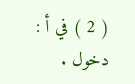( 2 ) في أ : دخول .